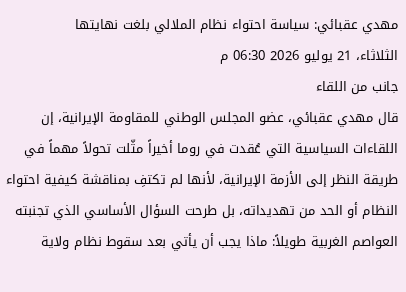مهدي عقبائي: سياسة احتواء نظام الملالي بلغت نهايتها
الثلاثاء، 21 يوليو 2026 06:30 م
جانب من اللقاء
قال مهدي عقبائي، عضو المجلس الوطني للمقاومة الإيرانية، إن اللقاءات السياسية التي عُقدت في روما أخيراً مثّلت تحولاً مهماً في طريقة النظر إلى الأزمة الإيرانية، لأنها لم تكتفِ بمناقشة كيفية احتواء النظام أو الحد من تهديداته، بل طرحت السؤال الأساسي الذي تجنبته العواصم الغربية طويلاً: ماذا يجب أن يأتي بعد سقوط نظام ولاية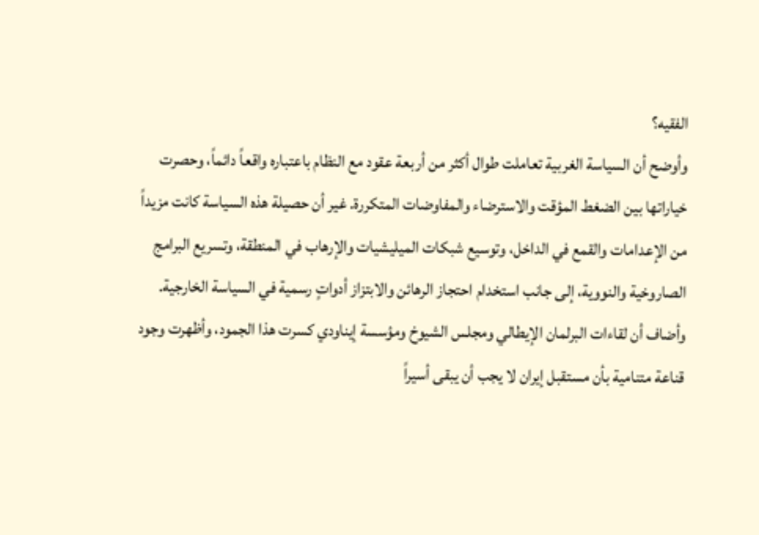الفقيه؟
وأوضح أن السياسة الغربية تعاملت طوال أكثر من أربعة عقود مع النظام باعتباره واقعاً دائماً، وحصرت خياراتها بين الضغط المؤقت والاسترضاء والمفاوضات المتكررة. غير أن حصيلة هذه السياسة كانت مزيداً من الإعدامات والقمع في الداخل، وتوسيع شبكات الميليشيات والإرهاب في المنطقة، وتسريع البرامج الصاروخية والنووية، إلى جانب استخدام احتجاز الرهائن والابتزاز أدواتٍ رسمية في السياسة الخارجية.
وأضاف أن لقاءات البرلمان الإيطالي ومجلس الشيوخ ومؤسسة إيناودي كسرت هذا الجمود، وأظهرت وجود قناعة متنامية بأن مستقبل إيران لا يجب أن يبقى أسيراً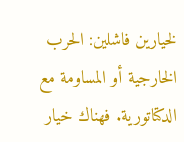لخيارين فاشلين: الحرب الخارجية أو المساومة مع الدكتاتورية. فهناك خيار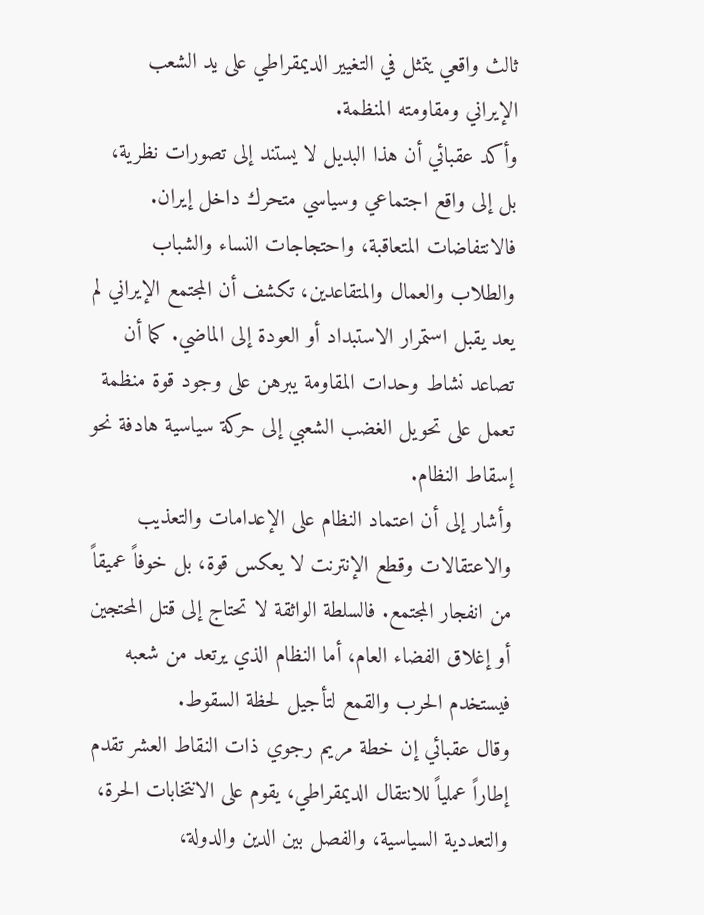ثالث واقعي يتمثل في التغيير الديمقراطي على يد الشعب الإيراني ومقاومته المنظمة.
وأكد عقبائي أن هذا البديل لا يستند إلى تصورات نظرية، بل إلى واقع اجتماعي وسياسي متحرك داخل إيران. فالانتفاضات المتعاقبة، واحتجاجات النساء والشباب والطلاب والعمال والمتقاعدين، تكشف أن المجتمع الإيراني لم يعد يقبل استمرار الاستبداد أو العودة إلى الماضي. كما أن تصاعد نشاط وحدات المقاومة يبرهن على وجود قوة منظمة تعمل على تحويل الغضب الشعبي إلى حركة سياسية هادفة نحو إسقاط النظام.
وأشار إلى أن اعتماد النظام على الإعدامات والتعذيب والاعتقالات وقطع الإنترنت لا يعكس قوة، بل خوفاً عميقاً من انفجار المجتمع. فالسلطة الواثقة لا تحتاج إلى قتل المحتجين أو إغلاق الفضاء العام، أما النظام الذي يرتعد من شعبه فيستخدم الحرب والقمع لتأجيل لحظة السقوط.
وقال عقبائي إن خطة مريم رجوي ذات النقاط العشر تقدم إطاراً عملياً للانتقال الديمقراطي، يقوم على الانتخابات الحرة، والتعددية السياسية، والفصل بين الدين والدولة،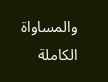والمساواة الكاملة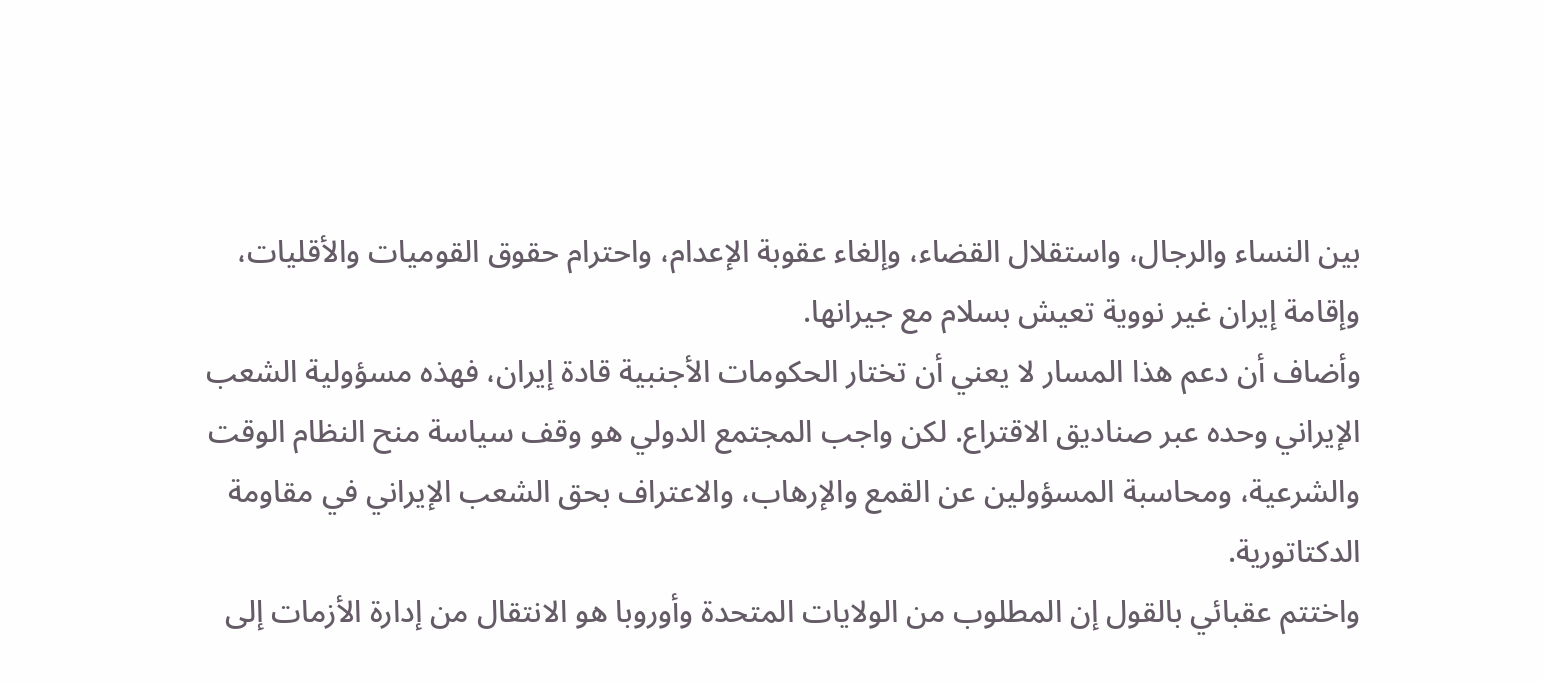بين النساء والرجال، واستقلال القضاء، وإلغاء عقوبة الإعدام، واحترام حقوق القوميات والأقليات، وإقامة إيران غير نووية تعيش بسلام مع جيرانها.
وأضاف أن دعم هذا المسار لا يعني أن تختار الحكومات الأجنبية قادة إيران، فهذه مسؤولية الشعب الإيراني وحده عبر صناديق الاقتراع. لكن واجب المجتمع الدولي هو وقف سياسة منح النظام الوقت والشرعية، ومحاسبة المسؤولين عن القمع والإرهاب، والاعتراف بحق الشعب الإيراني في مقاومة الدكتاتورية.
واختتم عقبائي بالقول إن المطلوب من الولايات المتحدة وأوروبا هو الانتقال من إدارة الأزمات إلى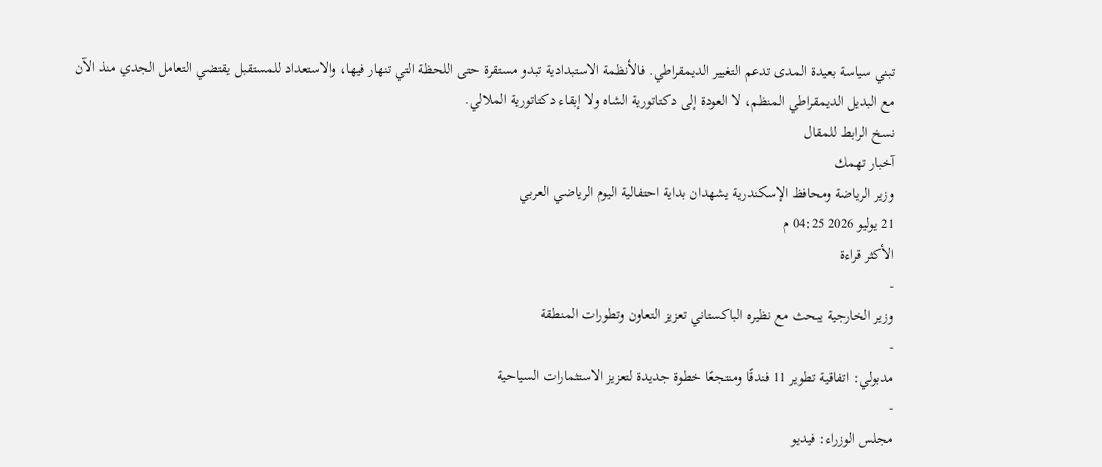تبني سياسة بعيدة المدى تدعم التغيير الديمقراطي. فالأنظمة الاستبدادية تبدو مستقرة حتى اللحظة التي تنهار فيها، والاستعداد للمستقبل يقتضي التعامل الجدي منذ الآن مع البديل الديمقراطي المنظم، لا العودة إلى دكتاتورية الشاه ولا إبقاء دكتاتورية الملالي.
نسخ الرابط للمقال
آخبار تهمك
وزير الرياضة ومحافظ الإسكندرية يشهدان بداية احتفالية اليوم الرياضي العربي
21 يوليو 2026 04:25 م
الأكثر قراءة
-
وزير الخارجية يبحث مع نظيره الباكستاني تعزيز التعاون وتطورات المنطقة
-
مدبولي: اتفاقية تطوير 11 فندقًا ومنتجعًا خطوة جديدة لتعزيز الاستثمارات السياحية
-
مجلس الوزراء: فيديو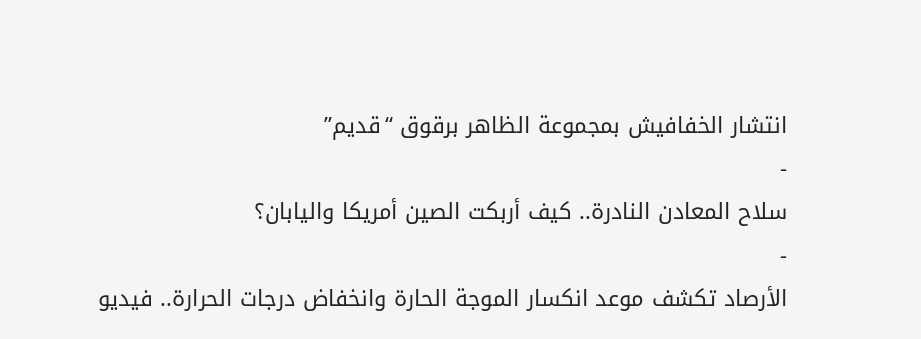انتشار الخفافيش بمجموعة الظاهر برقوق “قديم”
-
سلاح المعادن النادرة.. كيف أربكت الصين أمريكا واليابان؟
-
الأرصاد تكشف موعد انكسار الموجة الحارة وانخفاض درجات الحرارة.. فيديو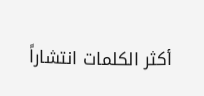أكثر الكلمات انتشاراً